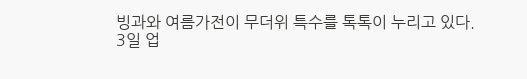빙과와 여름가전이 무더위 특수를 톡톡이 누리고 있다.
3일 업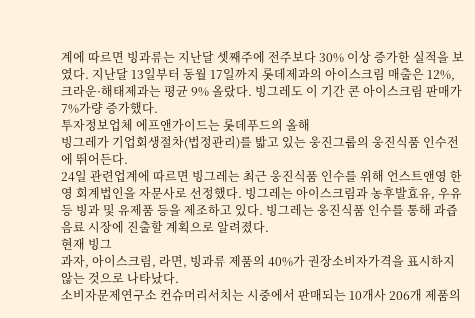계에 따르면 빙과류는 지난달 셋째주에 전주보다 30% 이상 증가한 실적을 보였다. 지난달 13일부터 동월 17일까지 롯데제과의 아이스크림 매출은 12%, 크라운·해태제과는 평균 9% 올랐다. 빙그레도 이 기간 콘 아이스크림 판매가 7%가량 증가했다.
투자정보업체 에프앤가이드는 롯데푸드의 올해
빙그레가 기업회생절차(법정관리)를 밟고 있는 웅진그룹의 웅진식품 인수전에 뛰어든다.
24일 관련업계에 따르면 빙그레는 최근 웅진식품 인수를 위해 언스트앤영 한영 회계법인을 자문사로 선정했다. 빙그레는 아이스크림과 농후발효유, 우유 등 빙과 및 유제품 등을 제조하고 있다. 빙그레는 웅진식품 인수를 통해 과즙음료 시장에 진출할 계획으로 알려졌다.
현재 빙그
과자, 아이스크림, 라면, 빙과류 제품의 40%가 권장소비자가격을 표시하지 않는 것으로 나타났다.
소비자문제연구소 컨슈머리서치는 시중에서 판매되는 10개사 206개 제품의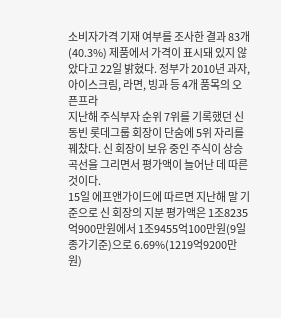소비자가격 기재 여부를 조사한 결과 83개(40.3%) 제품에서 가격이 표시돼 있지 않았다고 22일 밝혔다. 정부가 2010년 과자, 아이스크림, 라면, 빙과 등 4개 품목의 오픈프라
지난해 주식부자 순위 7위를 기록했던 신동빈 롯데그룹 회장이 단숨에 5위 자리를 꿰찼다. 신 회장이 보유 중인 주식이 상승곡선을 그리면서 평가액이 늘어난 데 따른 것이다.
15일 에프앤가이드에 따르면 지난해 말 기준으로 신 회장의 지분 평가액은 1조8235억900만원에서 1조9455억100만원(9일 종가기준)으로 6.69%(1219억9200만원)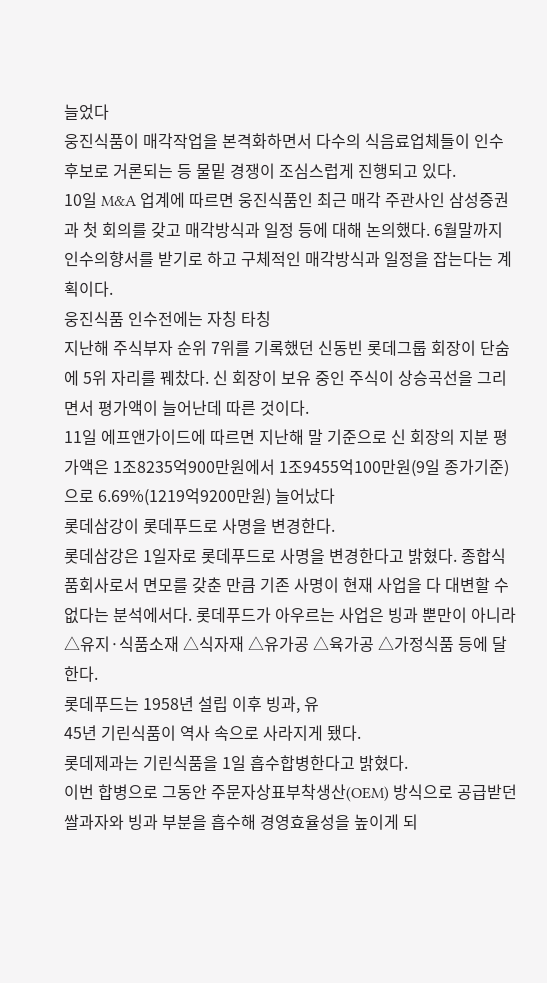늘었다
웅진식품이 매각작업을 본격화하면서 다수의 식음료업체들이 인수 후보로 거론되는 등 물밑 경쟁이 조심스럽게 진행되고 있다.
10일 M&A 업계에 따르면 웅진식품인 최근 매각 주관사인 삼성증권과 첫 회의를 갖고 매각방식과 일정 등에 대해 논의했다. 6월말까지 인수의향서를 받기로 하고 구체적인 매각방식과 일정을 잡는다는 계획이다.
웅진식품 인수전에는 자칭 타칭
지난해 주식부자 순위 7위를 기록했던 신동빈 롯데그룹 회장이 단숨에 5위 자리를 꿰찼다. 신 회장이 보유 중인 주식이 상승곡선을 그리면서 평가액이 늘어난데 따른 것이다.
11일 에프앤가이드에 따르면 지난해 말 기준으로 신 회장의 지분 평가액은 1조8235억900만원에서 1조9455억100만원(9일 종가기준)으로 6.69%(1219억9200만원) 늘어났다
롯데삼강이 롯데푸드로 사명을 변경한다.
롯데삼강은 1일자로 롯데푸드로 사명을 변경한다고 밝혔다. 종합식품회사로서 면모를 갖춘 만큼 기존 사명이 현재 사업을 다 대변할 수 없다는 분석에서다. 롯데푸드가 아우르는 사업은 빙과 뿐만이 아니라 △유지·식품소재 △식자재 △유가공 △육가공 △가정식품 등에 달한다.
롯데푸드는 1958년 설립 이후 빙과, 유
45년 기린식품이 역사 속으로 사라지게 됐다.
롯데제과는 기린식품을 1일 흡수합병한다고 밝혔다.
이번 합병으로 그동안 주문자상표부착생산(OEM) 방식으로 공급받던 쌀과자와 빙과 부분을 흡수해 경영효율성을 높이게 되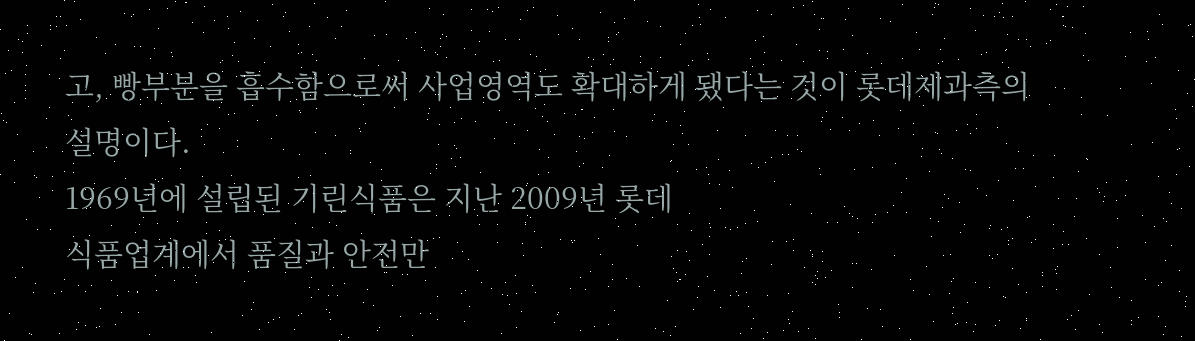고, 빵부분을 흡수함으로써 사업영역도 확대하게 됐다는 것이 롯데제과측의 설명이다.
1969년에 설립된 기린식품은 지난 2009년 롯데
식품업계에서 품질과 안전만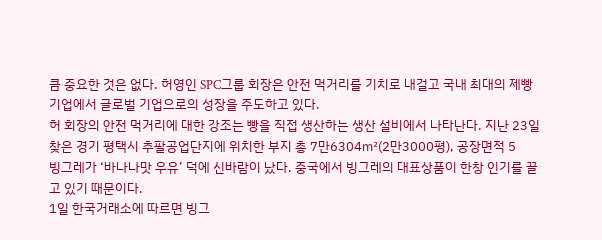큼 중요한 것은 없다. 허영인 SPC그룹 회장은 안전 먹거리를 기치로 내걸고 국내 최대의 제빵 기업에서 글로벌 기업으로의 성장을 주도하고 있다.
허 회장의 안전 먹거리에 대한 강조는 빵을 직접 생산하는 생산 설비에서 나타난다. 지난 23일 찾은 경기 평택시 추팔공업단지에 위치한 부지 총 7만6304㎡(2만3000평), 공장면적 5
빙그레가 ‘바나나맛 우유’ 덕에 신바람이 났다. 중국에서 빙그레의 대표상품이 한창 인기를 끌고 있기 때문이다.
1일 한국거래소에 따르면 빙그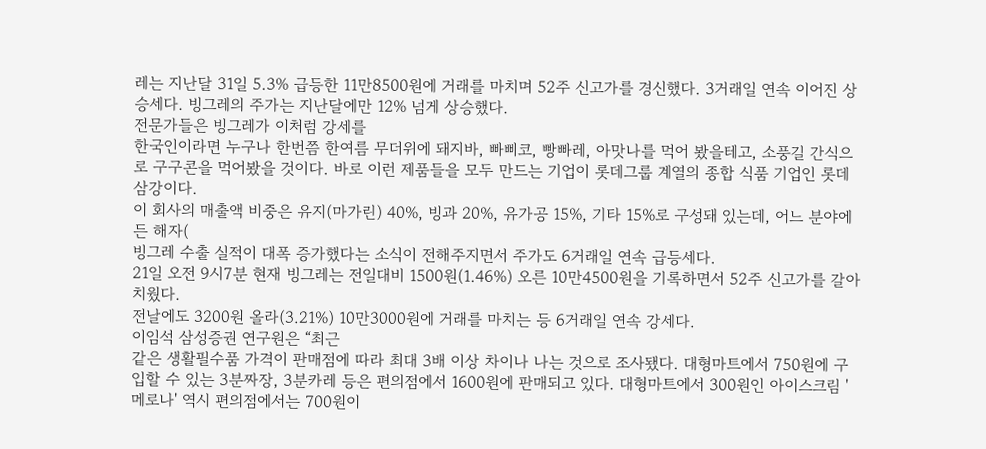레는 지난달 31일 5.3% 급등한 11만8500원에 거래를 마치며 52주 신고가를 경신했다. 3거래일 연속 이어진 상승세다. 빙그레의 주가는 지난달에만 12% 넘게 상승했다.
전문가들은 빙그레가 이처럼 강세를
한국인이라면 누구나 한번쯤 한여름 무더위에 돼지바, 빠삐코, 빵빠레, 아맛나를 먹어 봤을테고, 소풍길 간식으로 구구콘을 먹어봤을 것이다. 바로 이런 제품들을 모두 만드는 기업이 롯데그룹 계열의 종합 식품 기업인 롯데삼강이다.
이 회사의 매출액 비중은 유지(마가린) 40%, 빙과 20%, 유가공 15%, 기타 15%로 구성돼 있는데, 어느 분야에든 해자(
빙그레 수출 실적이 대폭 증가했다는 소식이 전해주지면서 주가도 6거래일 연속 급등세다.
21일 오전 9시7분 현재 빙그레는 전일대비 1500원(1.46%) 오른 10만4500원을 기록하면서 52주 신고가를 갈아치웠다.
전날에도 3200원 올라(3.21%) 10만3000원에 거래를 마치는 등 6거래일 연속 강세다.
이임석 삼성증권 연구원은 “최근
같은 생활필수품 가격이 판매점에 따라 최대 3배 이상 차이나 나는 것으로 조사됐다. 대형마트에서 750원에 구입할 수 있는 3분짜장, 3분카레 등은 편의점에서 1600원에 판매되고 있다. 대형마트에서 300원인 아이스크림 '메로나' 역시 편의점에서는 700원이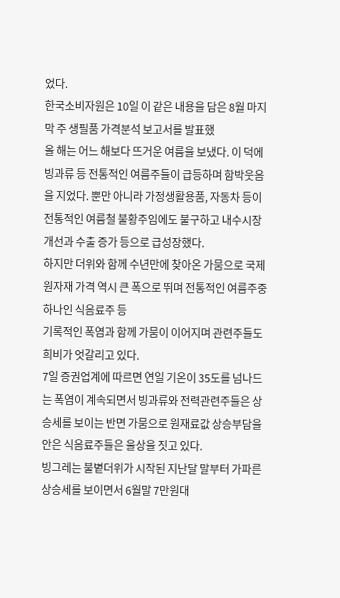었다.
한국소비자원은 10일 이 같은 내용을 담은 8월 마지막 주 생필품 가격분석 보고서를 발표했
올 해는 어느 해보다 뜨거운 여름을 보냈다. 이 덕에 빙과류 등 전통적인 여름주들이 급등하며 함박웃음을 지었다. 뿐만 아니라 가정생활용품, 자동차 등이 전통적인 여름철 불황주임에도 불구하고 내수시장 개선과 수출 증가 등으로 급성장했다.
하지만 더위와 함께 수년만에 찾아온 가뭄으로 국제 원자재 가격 역시 큰 폭으로 뛰며 전통적인 여름주중 하나인 식음료주 등
기록적인 폭염과 함께 가뭄이 이어지며 관련주들도 희비가 엇갈리고 있다.
7일 증권업계에 따르면 연일 기온이 35도를 넘나드는 폭염이 계속되면서 빙과류와 전력관련주들은 상승세를 보이는 반면 가뭄으로 원재료값 상승부담을 안은 식음료주들은 울상을 짓고 있다.
빙그레는 불볕더위가 시작된 지난달 말부터 가파른 상승세를 보이면서 6월말 7만원대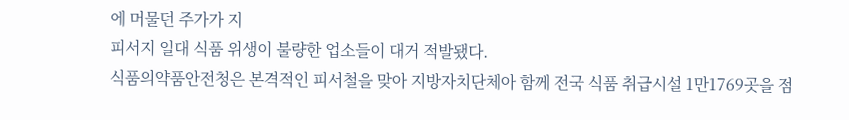에 머물던 주가가 지
피서지 일대 식품 위생이 불량한 업소들이 대거 적발됐다.
식품의약품안전청은 본격적인 피서철을 맞아 지방자치단체아 함께 전국 식품 취급시설 1만1769곳을 점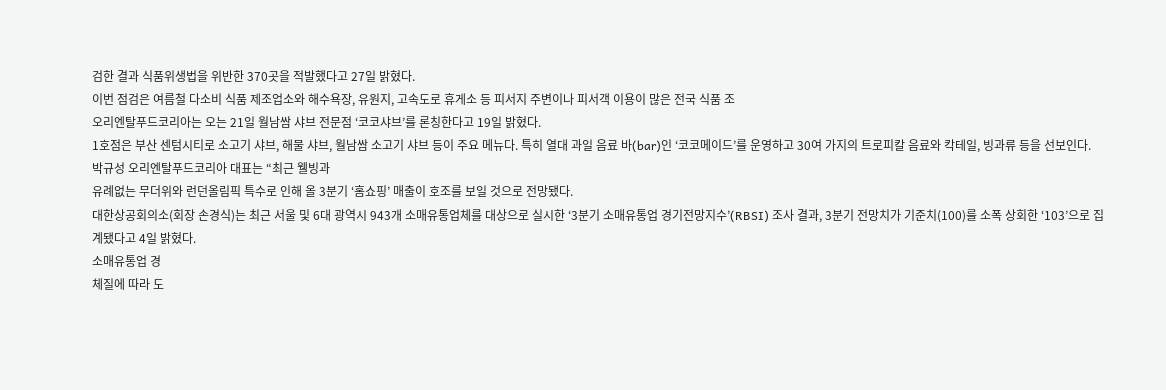검한 결과 식품위생법을 위반한 370곳을 적발했다고 27일 밝혔다.
이번 점검은 여름철 다소비 식품 제조업소와 해수욕장, 유원지, 고속도로 휴게소 등 피서지 주변이나 피서객 이용이 많은 전국 식품 조
오리엔탈푸드코리아는 오는 21일 월남쌈 샤브 전문점 ‘코코샤브’를 론칭한다고 19일 밝혔다.
1호점은 부산 센텀시티로 소고기 샤브, 해물 샤브, 월남쌈 소고기 샤브 등이 주요 메뉴다. 특히 열대 과일 음료 바(bar)인 ‘코코메이드’를 운영하고 30여 가지의 트로피칼 음료와 칵테일, 빙과류 등을 선보인다.
박규성 오리엔탈푸드코리아 대표는 “최근 웰빙과
유례없는 무더위와 런던올림픽 특수로 인해 올 3분기 ‘홈쇼핑’ 매출이 호조를 보일 것으로 전망됐다.
대한상공회의소(회장 손경식)는 최근 서울 및 6대 광역시 943개 소매유통업체를 대상으로 실시한 ‘3분기 소매유통업 경기전망지수’(RBSI) 조사 결과, 3분기 전망치가 기준치(100)를 소폭 상회한 ‘103’으로 집계됐다고 4일 밝혔다.
소매유통업 경
체질에 따라 도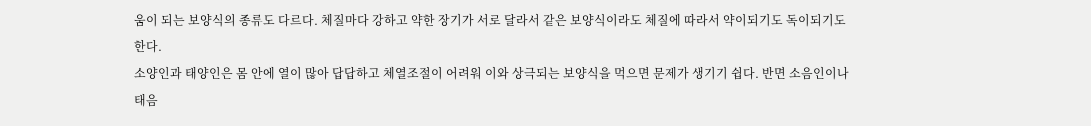움이 되는 보양식의 종류도 다르다. 체질마다 강하고 약한 장기가 서로 달라서 같은 보양식이라도 체질에 따라서 약이되기도 독이되기도 한다.
소양인과 태양인은 몸 안에 열이 많아 답답하고 체열조절이 어려워 이와 상극되는 보양식을 먹으면 문제가 생기기 쉽다. 반면 소음인이나 태음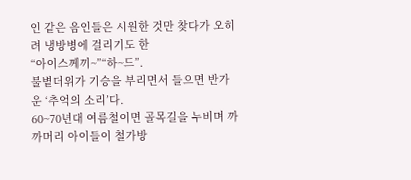인 같은 음인들은 시원한 것만 찾다가 오히려 냉방병에 걸리기도 한
“아이스께끼~”“하~드”.
불볕더위가 기승을 부리면서 들으면 반가운 ‘추억의 소리’다.
60~70년대 여름철이면 골목길을 누비며 까까머리 아이들이 철가방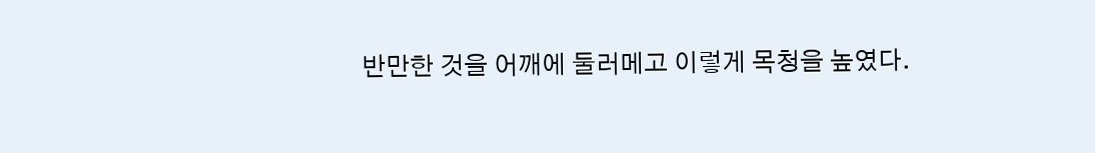반만한 것을 어깨에 둘러메고 이렇게 목청을 높였다.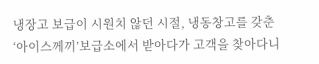냉장고 보급이 시원치 않던 시절, 냉동창고를 갖춘 ‘아이스께끼’보급소에서 받아다가 고객을 찾아다니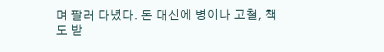며 팔러 다녔다. 돈 대신에 병이나 고철, 책도 받